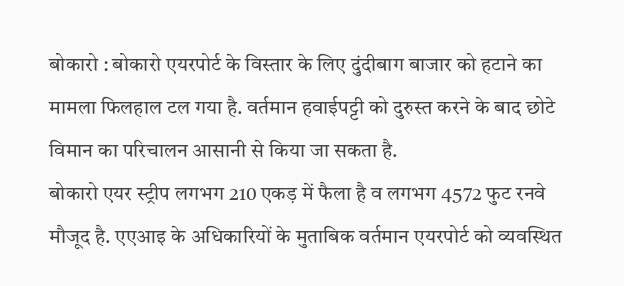बोकारो : बोकारो एयरपोर्ट के विस्तार के लिए दुंदीबाग बाजार को हटाने का मामला फिलहाल टल गया है. वर्तमान हवाईपट्टी को दुरुस्त करने के बाद छोटे विमान का परिचालन आसानी से किया जा सकता है.
बोकारो एयर स्ट्रीप लगभग 210 एकड़ में फैला है व लगभग 4572 फुट रनवे मौजूद है. एएआइ के अधिकारियों के मुताबिक वर्तमान एयरपोर्ट को व्यवस्थित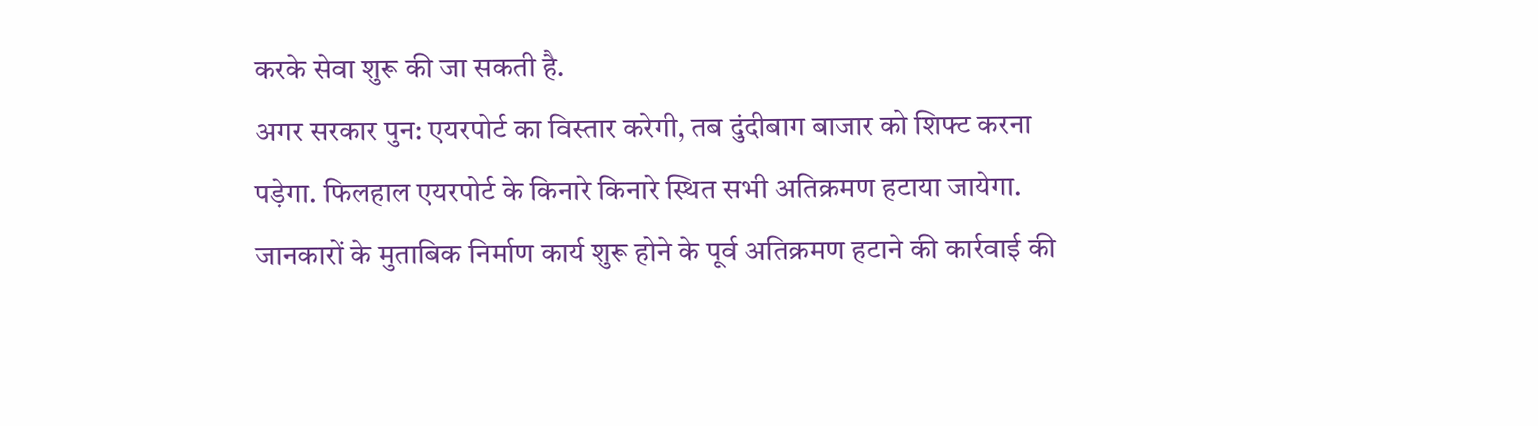करके सेवा शुरू की जा सकती है.
अगर सरकार पुन: एयरपोर्ट का विस्तार करेगी, तब दुंदीबाग बाजार को शिफ्ट करना पड़ेगा. फिलहाल एयरपोर्ट के किनारे किनारे स्थित सभी अतिक्रमण हटाया जायेगा. जानकारों के मुताबिक निर्माण कार्य शुरू होने के पूर्व अतिक्रमण हटाने की कार्रवाई की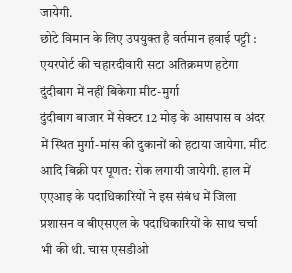जायेगी.
छोटे विमान के लिए उपयुक्त है वर्तमान हवाई पट्टी : एयरपोर्ट की चहारदीवारी सटा अतिक्रमण हटेगा
दुंदीबाग में नहीं बिकेगा मीट-मुर्गा
दुंदीबाग बाजार में सेक्टर 12 मोड़ के आसपास व अंदर में स्थित मुर्गा-मांस की दुकानों को हटाया जायेगा. मीट आदि बिक्री पर पूणत: रोक लगायी जायेगी. हाल में एएआइ के पदाधिकारियों ने इस संबंध में जिला प्रशासन व बीएसएल के पदाधिकारियों के साथ चर्चा भी की थी. चास एसडीओ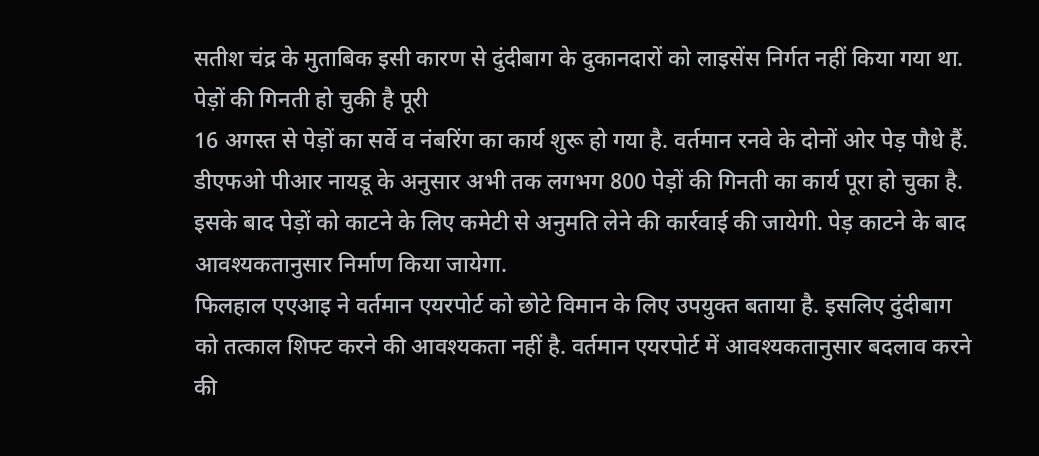सतीश चंद्र के मुताबिक इसी कारण से दुंदीबाग के दुकानदारों को लाइसेंस निर्गत नहीं किया गया था.
पेड़ों की गिनती हो चुकी है पूरी
16 अगस्त से पेड़ों का सर्वे व नंबरिंग का कार्य शुरू हो गया है. वर्तमान रनवे के दोनों ओर पेड़ पौधे हैं. डीएफओ पीआर नायडू के अनुसार अभी तक लगभग 800 पेड़ों की गिनती का कार्य पूरा हो चुका है. इसके बाद पेड़ों को काटने के लिए कमेटी से अनुमति लेने की कार्रवाई की जायेगी. पेड़ काटने के बाद आवश्यकतानुसार निर्माण किया जायेगा.
फिलहाल एएआइ ने वर्तमान एयरपोर्ट को छोटे विमान के लिए उपयुक्त बताया है. इसलिए दुंदीबाग को तत्काल शिफ्ट करने की आवश्यकता नहीं है. वर्तमान एयरपोर्ट में आवश्यकतानुसार बदलाव करने की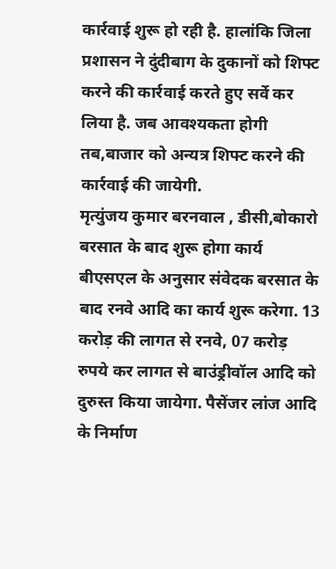कार्रवाई शुरू हो रही है. हालांकि जिला प्रशासन ने दुंदीबाग के दुकानों को शिफ्ट करने की कार्रवाई करते हुए सर्वे कर लिया है. जब आवश्यकता होगी तब,बाजार को अन्यत्र शिफ्ट करने की कार्रवाई की जायेगी.
मृत्युंजय कुमार बरनवाल , डीसी,बोकारो
बरसात के बाद शुरू होगा कार्य
बीएसएल के अनुसार संवेदक बरसात के बाद रनवे आदि का कार्य शुरू करेगा. 13 करोड़ की लागत से रनवे, 07 करोड़ रुपये कर लागत से बाउंड्रीवॉल आदि को दुरुस्त किया जायेगा. पैसेंजर लांज आदि के निर्माण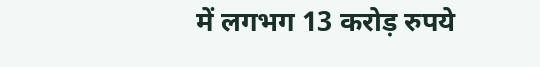में लगभग 13 करोड़ रुपये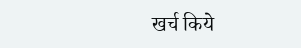खर्च किये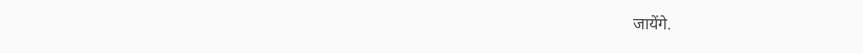जायेंगे.